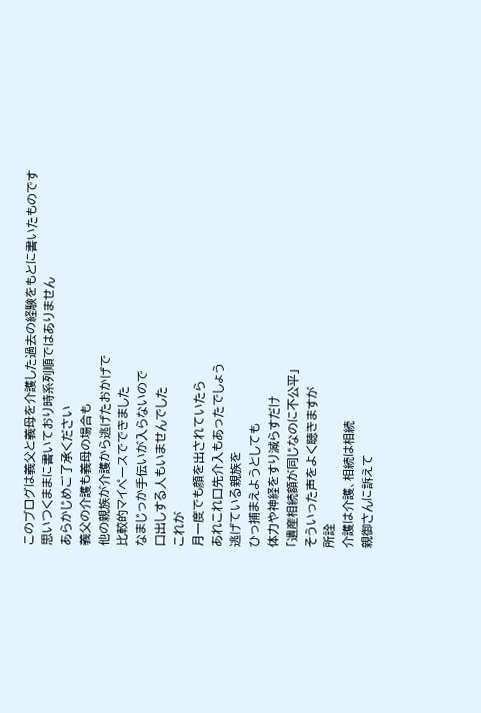このブログは義父と義母を介護した過去の経験をもとに書いたものです
思いつくままに書いており時系列順ではありません
あらかじめご了承ください
義父の介護も義母の場合も
他の親族が介護から逃げたおかげで
比較的マイペースでできました
なまじっか手伝いが入らないので
口出しする人もいませんでした
これが
月一度でも顔を出されていたら
あれこれ口先介入もあったでしょう
逃げている親族を
ひっ捕まえようとしても
体力や神経をすり減らすだけ
「遺産相続額が同じなのに不公平」
そういった声をよく聴きますが
所詮
介護は介護、相続は相続
親御さんに訴えて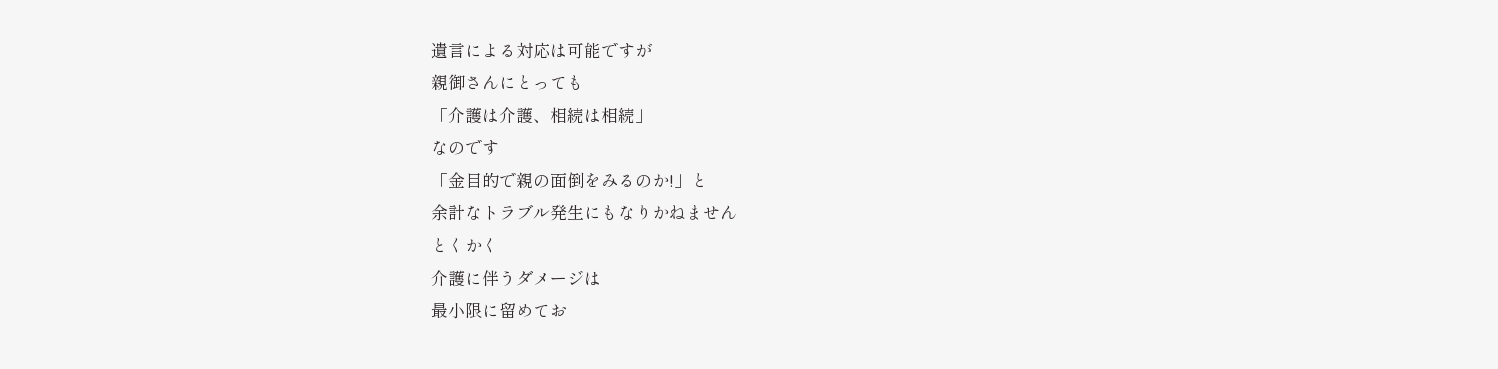遺言による対応は可能ですが
親御さんにとっても
「介護は介護、相続は相続」
なのです
「金目的で親の面倒をみるのか!」と
余計なトラブル発生にもなりかねません
とくかく
介護に伴うダメージは
最小限に留めてお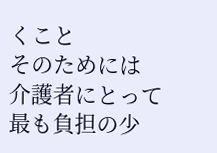くこと
そのためには
介護者にとって
最も負担の少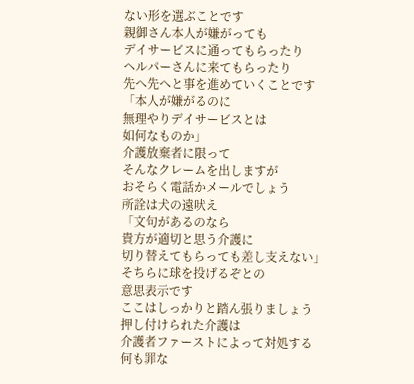ない形を選ぶことです
親御さん本人が嫌がっても
デイサービスに通ってもらったり
ヘルパーさんに来てもらったり
先へ先へと事を進めていくことです
「本人が嫌がるのに
無理やりデイサービスとは
如何なものか」
介護放棄者に限って
そんなクレームを出しますが
おそらく電話かメールでしょう
所詮は犬の遠吠え
「文句があるのなら
貴方が適切と思う介護に
切り替えてもらっても差し支えない」
そちらに球を投げるぞとの
意思表示です
ここはしっかりと踏ん張りましょう
押し付けられた介護は
介護者ファーストによって対処する
何も罪な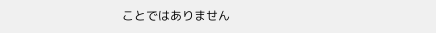ことではありません